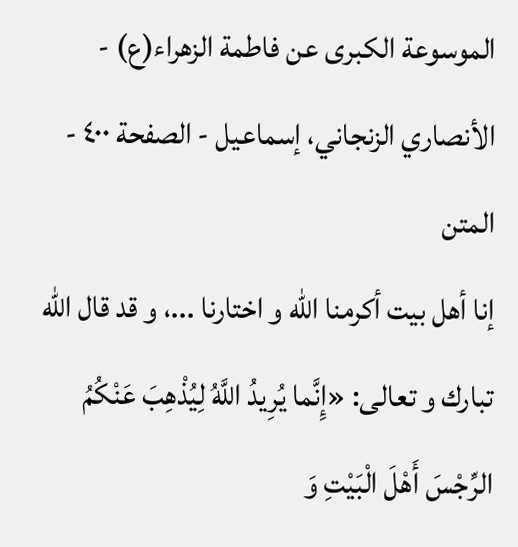الموسوعة الكبرى عن فاطمة الزهراء(ع) - الأنصاري الزنجاني، إسماعيل - الصفحة ٤٠٠ - المتن
إنا أهل بيت أكرمنا اللّه و اختارنا ...، و قد قال اللّه تبارك و تعالى: «إِنَّما يُرِيدُ اللَّهُ لِيُذْهِبَ عَنْكُمُ الرِّجْسَ أَهْلَ الْبَيْتِ وَ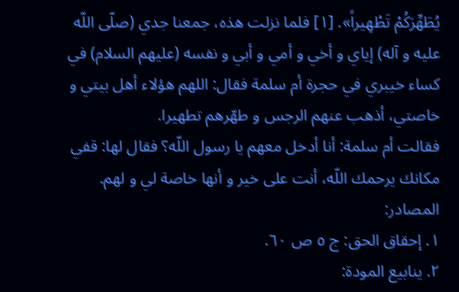يُطَهِّرَكُمْ تَطْهِيراً». [١] فلما نزلت هذه، جمعنا جدي (صلّى اللّه عليه و آله) إياي و أخي و أمي و أبي و نفسه (عليهم السلام) في كساء خيبري في حجرة أم سلمة فقال: اللهم هؤلاء أهل بيتي و خاصتي، أذهب عنهم الرجس و طهّرهم تطهيرا.
فقالت أم سلمة: أنا أدخل معهم يا رسول اللّه؟ فقال لها: قفي مكانك يرحمك اللّه، أنت على خير و أنها خاصة لي و لهم.
المصادر:
١. إحقاق الحق: ج ٥ ص ٦٠.
٢. ينابيع المودة: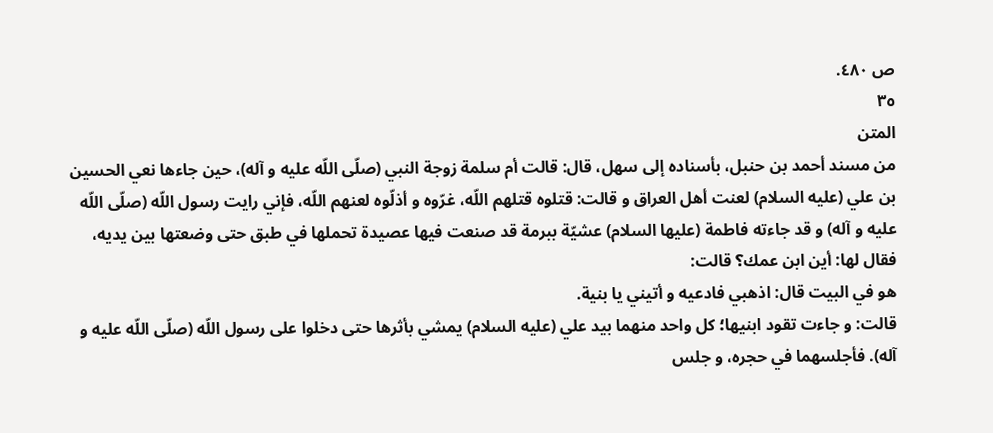ص ٤٨٠.
٣٥
المتن
من مسند أحمد بن حنبل، بأسناده إلى سهل، قال: قالت أم سلمة زوجة النبي (صلّى اللّه عليه و آله)، حين جاءها نعي الحسين بن علي (عليه السلام) لعنت أهل العراق و قالت: قتلوه قتلهم اللّه، غرّوه و أذلّوه لعنهم اللّه، فإني رايت رسول اللّه (صلّى اللّه عليه و آله) و قد جاءته فاطمة (عليها السلام) عشيّة ببرمة قد صنعت فيها عصيدة تحملها في طبق حتى وضعتها بين يديه، فقال لها: أين ابن عمك؟ قالت:
هو في البيت قال: اذهبي فادعيه و أتيني يا بنية.
قالت: و جاءت تقود ابنيها؛ كل واحد منهما بيد علي (عليه السلام) يمشي بأثرها حتى دخلوا على رسول اللّه (صلّى اللّه عليه و آله). فأجلسهما في حجره، و جلس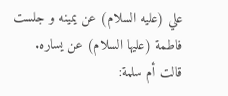علي (عليه السلام) عن يمينه و جلست فاطمة (عليها السلام) عن يساره.
قالت أم سلمة: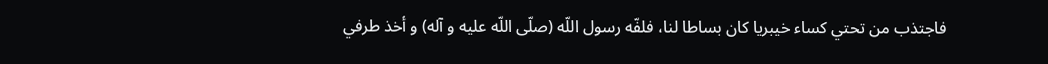فاجتذب من تحتي كساء خيبريا كان بساطا لنا، فلفّه رسول اللّه (صلّى اللّه عليه و آله) و أخذ طرفي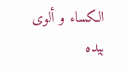الكساء و ألوى بيده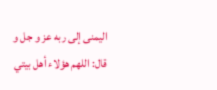اليمنى إلى ربه عز و جل و قال: اللهم هؤلاء أهل بيتي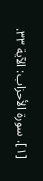[١]. سورة الأحزاب: الآية ٣٣.